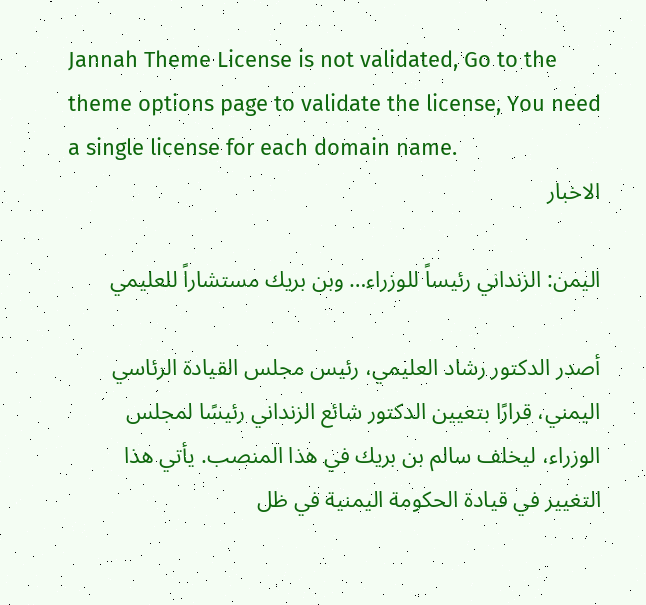Jannah Theme License is not validated, Go to the theme options page to validate the license, You need a single license for each domain name.
الاخبار

اليمن: الزنداني رئيساً للوزراء… وبن بريك مستشاراً للعليمي

أصدر الدكتور رشاد العليمي، رئيس مجلس القيادة الرئاسي اليمني، قرارًا بتعيين الدكتور شائع الزنداني رئيسًا لمجلس الوزراء، ليخلف سالم بن بريك في هذا المنصب. يأتي هذا التغيير في قيادة الحكومة اليمنية في ظل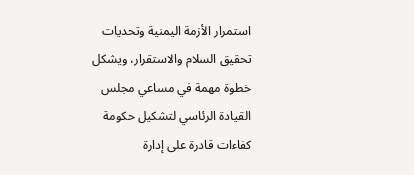استمرار الأزمة اليمنية وتحديات تحقيق السلام والاستقرار، ويشكل خطوة مهمة في مساعي مجلس القيادة الرئاسي لتشكيل حكومة كفاءات قادرة على إدارة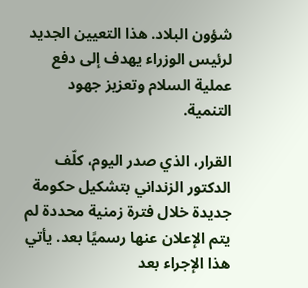شؤون البلاد. هذا التعيين الجديد لرئيس الوزراء يهدف إلى دفع عملية السلام وتعزيز جهود التنمية.

القرار، الذي صدر اليوم، كلّف الدكتور الزنداني بتشكيل حكومة جديدة خلال فترة زمنية محددة لم يتم الإعلان عنها رسميًا بعد. يأتي هذا الإجراء بعد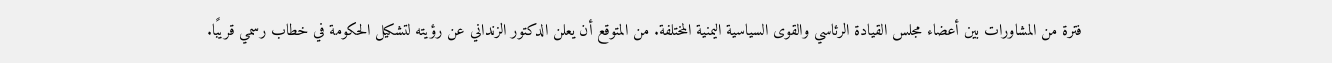فترة من المشاورات بين أعضاء مجلس القيادة الرئاسي والقوى السياسية اليمنية المختلفة. من المتوقع أن يعلن الدكتور الزنداني عن رؤيته لتشكيل الحكومة في خطاب رسمي قريبًا.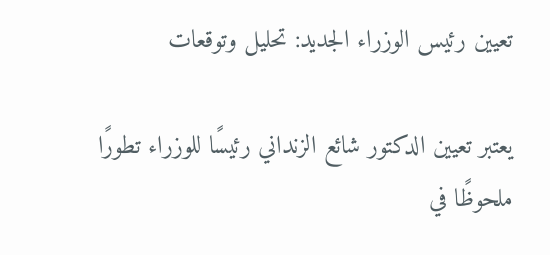تعيين رئيس الوزراء الجديد: تحليل وتوقعات

يعتبر تعيين الدكتور شائع الزنداني رئيسًا للوزراء تطورًا ملحوظًا في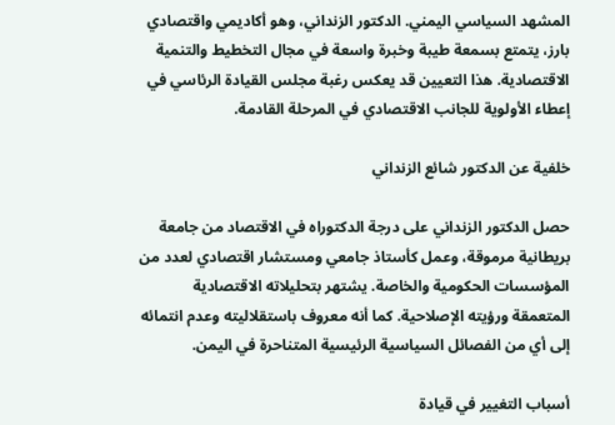المشهد السياسي اليمني. الدكتور الزنداني، وهو أكاديمي واقتصادي بارز، يتمتع بسمعة طيبة وخبرة واسعة في مجال التخطيط والتنمية الاقتصادية. هذا التعيين قد يعكس رغبة مجلس القيادة الرئاسي في إعطاء الأولوية للجانب الاقتصادي في المرحلة القادمة.

خلفية عن الدكتور شائع الزنداني

حصل الدكتور الزنداني على درجة الدكتوراه في الاقتصاد من جامعة بريطانية مرموقة، وعمل كأستاذ جامعي ومستشار اقتصادي لعدد من المؤسسات الحكومية والخاصة. يشتهر بتحليلاته الاقتصادية المتعمقة ورؤيته الإصلاحية. كما أنه معروف باستقلاليته وعدم انتمائه إلى أي من الفصائل السياسية الرئيسية المتناحرة في اليمن.

أسباب التغيير في قيادة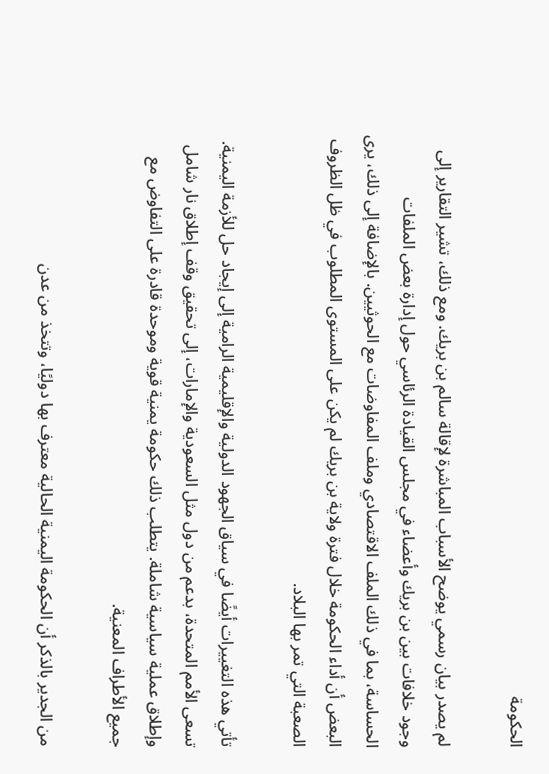الحكومة

لم يصدر بيان رسمي يوضح الأسباب المباشرة لإقالة سالم بن بريك. ومع ذلك، تشير التقارير إلى وجود خلافات بين بن بريك وأعضاء في مجلس القيادة الرئاسي حول إدارة بعض الملفات الحساسة، بما في ذلك الملف الاقتصادي وملف المفاوضات مع الحوثيين. بالإضافة إلى ذلك، يرى البعض أن أداء الحكومة خلال فترة ولاية بن بريك لم يكن على المستوى المطلوب في ظل الظروف الصعبة التي تمر بها البلاد.

تأتي هذه التغييرات أيضًا في سياق الجهود الدولية والإقليمية الرامية إلى إيجاد حل للأزمة اليمنية. تسعى الأمم المتحدة، بدعم من دول مثل السعودية والإمارات، إلى تحقيق وقف إطلاق نار شامل وإطلاق عملية سياسية شاملة. يتطلب ذلك حكومة يمنية قوية وموحدة قادرة على التفاوض مع جميع الأطراف المعنية.

من الجدير بالذكر أن الحكومة اليمنية الحالية معترف بها دوليًا، وتتخذ من عدن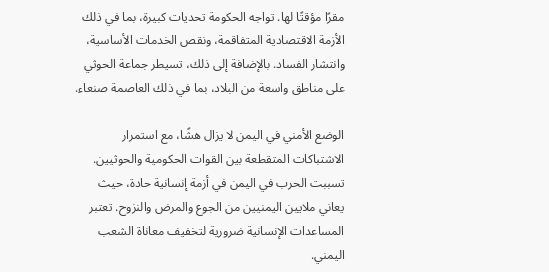مقرًا مؤقتًا لها. تواجه الحكومة تحديات كبيرة، بما في ذلك الأزمة الاقتصادية المتفاقمة، ونقص الخدمات الأساسية، وانتشار الفساد. بالإضافة إلى ذلك، تسيطر جماعة الحوثي على مناطق واسعة من البلاد، بما في ذلك العاصمة صنعاء.

الوضع الأمني في اليمن لا يزال هشًا، مع استمرار الاشتباكات المتقطعة بين القوات الحكومية والحوثيين. تسببت الحرب في اليمن في أزمة إنسانية حادة، حيث يعاني ملايين اليمنيين من الجوع والمرض والنزوح. تعتبر المساعدات الإنسانية ضرورية لتخفيف معاناة الشعب اليمني.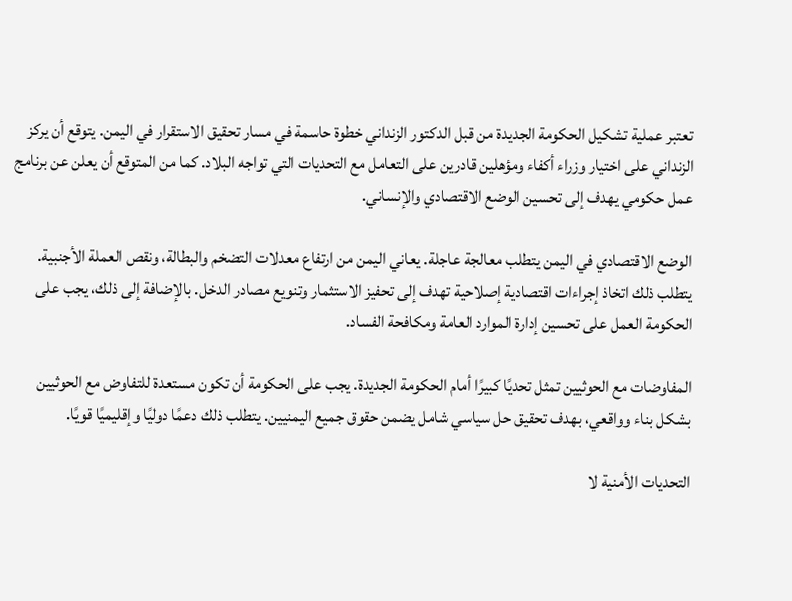تعتبر عملية تشكيل الحكومة الجديدة من قبل الدكتور الزنداني خطوة حاسمة في مسار تحقيق الاستقرار في اليمن. يتوقع أن يركز الزنداني على اختيار وزراء أكفاء ومؤهلين قادرين على التعامل مع التحديات التي تواجه البلاد. كما من المتوقع أن يعلن عن برنامج عمل حكومي يهدف إلى تحسين الوضع الاقتصادي والإنساني.

الوضع الاقتصادي في اليمن يتطلب معالجة عاجلة. يعاني اليمن من ارتفاع معدلات التضخم والبطالة، ونقص العملة الأجنبية. يتطلب ذلك اتخاذ إجراءات اقتصادية إصلاحية تهدف إلى تحفيز الاستثمار وتنويع مصادر الدخل. بالإضافة إلى ذلك، يجب على الحكومة العمل على تحسين إدارة الموارد العامة ومكافحة الفساد.

المفاوضات مع الحوثيين تمثل تحديًا كبيرًا أمام الحكومة الجديدة. يجب على الحكومة أن تكون مستعدة للتفاوض مع الحوثيين بشكل بناء وواقعي، بهدف تحقيق حل سياسي شامل يضمن حقوق جميع اليمنيين. يتطلب ذلك دعمًا دوليًا وإقليميًا قويًا.

التحديات الأمنية لا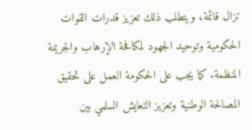تزال قائمة، ويتطلب ذلك تعزيز قدرات القوات الحكومية وتوحيد الجهود لمكافحة الإرهاب والجريمة المنظمة. كما يجب على الحكومة العمل على تحقيق المصالحة الوطنية وتعزيز التعايش السلمي بين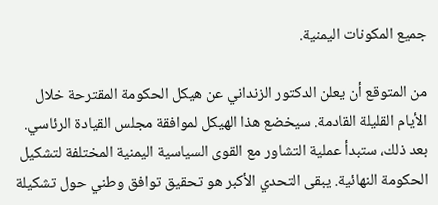جميع المكونات اليمنية.

من المتوقع أن يعلن الدكتور الزنداني عن هيكل الحكومة المقترحة خلال الأيام القليلة القادمة. سيخضع هذا الهيكل لموافقة مجلس القيادة الرئاسي. بعد ذلك، ستبدأ عملية التشاور مع القوى السياسية اليمنية المختلفة لتشكيل الحكومة النهائية. يبقى التحدي الأكبر هو تحقيق توافق وطني حول تشكيلة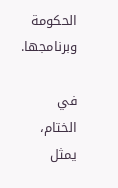الحكومة وبرنامجها.

في الختام، يمثل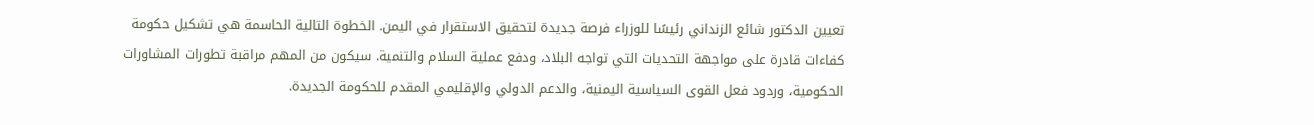تعيين الدكتور شائع الزنداني رئيسًا للوزراء فرصة جديدة لتحقيق الاستقرار في اليمن. الخطوة التالية الحاسمة هي تشكيل حكومة كفاءات قادرة على مواجهة التحديات التي تواجه البلاد، ودفع عملية السلام والتنمية. سيكون من المهم مراقبة تطورات المشاورات الحكومية، وردود فعل القوى السياسية اليمنية، والدعم الدولي والإقليمي المقدم للحكومة الجديدة.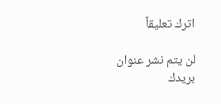اترك تعليقاً

لن يتم نشر عنوان بريدك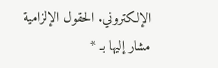الإلكتروني. الحقول الإلزامية مشار إليها بـ *